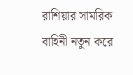রাশিয়ার সামরিক বাহিনী নতুন করে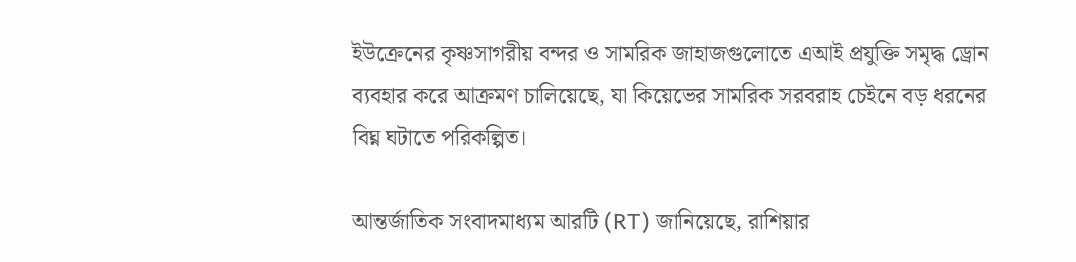ইউক্রেনের কৃষ্ণসাগরীয় বন্দর ও সামরিক জাহাজগুলোতে এআই প্রযুক্তি সমৃদ্ধ ড্রোন ব্যবহার করে আক্রমণ চালিয়েছে, যা কিয়েভের সামরিক সরবরাহ চেইনে বড় ধরনের বিঘ্ন ঘটাতে পরিকল্পিত।

আন্তর্জাতিক সংবাদমাধ্যম আরটি (RT) জানিয়েছে, রাশিয়ার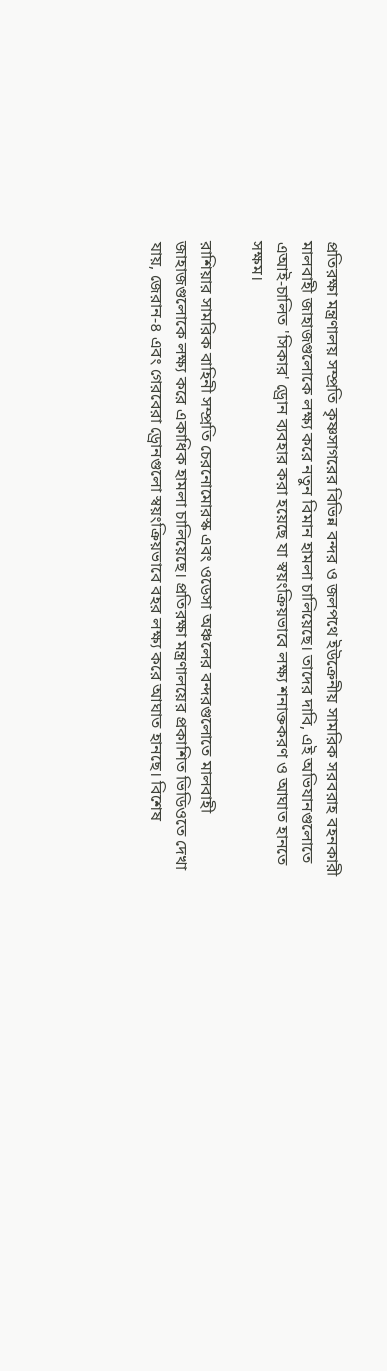প্রতিরক্ষা মন্ত্রণালয় সম্প্রতি কৃষ্ণসাগরের বিভিন্ন বন্দর ও জলপথে ইউক্রেনীয় সামরিক সরবরাহ বহনকারী মালবাহী জাহাজগুলোকে লক্ষ্য করে নতুন বিমান হামলা চালিয়েছে। তাদের দাবি, এই অভিযানগুলোতে এআই-চালিত 'সিকার' ড্রোন ব্যবহার করা হয়েছে যা স্বয়ংক্রিয়ভাবে লক্ষ্য শনাক্তকরণ ও আঘাত হানতে সক্ষম।

রাশিয়ার সামরিক বাহিনী সম্প্রতি চেরনোমোরস্ক এবং ওডেসা অঞ্চলের বন্দরগুলোতে মালবাহী জাহাজগুলোকে লক্ষ্য করে একাধিক হামলা চালিয়েছে। প্রতিরক্ষা মন্ত্রণালয়ের প্রকাশিত ভিডিওতে দেখা যায়, জেরান-৪ এবং গেরবেরা ড্রোনগুলো স্বয়ংক্রিয়ভাবে বহর লক্ষ্য করে আঘাত হানছে। বিশেষ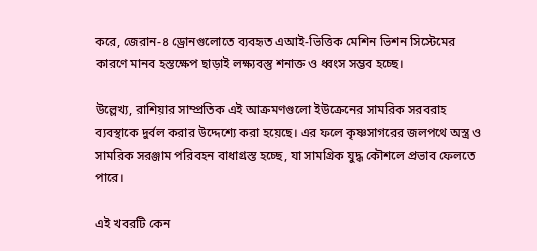করে, জেরান-৪ ড্রোনগুলোতে ব্যবহৃত এআই-ভিত্তিক মেশিন ভিশন সিস্টেমের কারণে মানব হস্তক্ষেপ ছাড়াই লক্ষ্যবস্তু শনাক্ত ও ধ্বংস সম্ভব হচ্ছে।

উল্লেখ্য, রাশিয়ার সাম্প্রতিক এই আক্রমণগুলো ইউক্রেনের সামরিক সরবরাহ ব্যবস্থাকে দুর্বল করার উদ্দেশ্যে করা হয়েছে। এর ফলে কৃষ্ণসাগরের জলপথে অস্ত্র ও সামরিক সরঞ্জাম পরিবহন বাধাগ্রস্ত হচ্ছে, যা সামগ্রিক যুদ্ধ কৌশলে প্রভাব ফেলতে পারে।

এই খবরটি কেন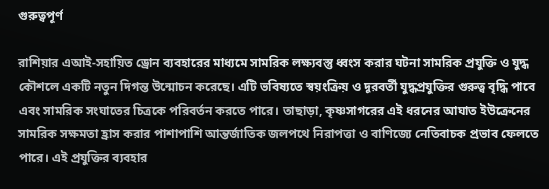গুরুত্বপূর্ণ

রাশিয়ার এআই-সহায়িত ড্রোন ব্যবহারের মাধ্যমে সামরিক লক্ষ্যবস্তু ধ্বংস করার ঘটনা সামরিক প্রযুক্তি ও যুদ্ধ কৌশলে একটি নতুন দিগন্ত উন্মোচন করেছে। এটি ভবিষ্যতে স্বয়ংক্রিয় ও দূরবর্তী যুদ্ধপ্রযুক্তির গুরুত্ব বৃদ্ধি পাবে এবং সামরিক সংঘাতের চিত্রকে পরিবর্তন করতে পারে। তাছাড়া, কৃষ্ণসাগরের এই ধরনের আঘাত ইউক্রেনের সামরিক সক্ষমতা হ্রাস করার পাশাপাশি আন্তর্জাতিক জলপথে নিরাপত্তা ও বাণিজ্যে নেতিবাচক প্রভাব ফেলতে পারে। এই প্রযুক্তির ব্যবহার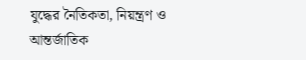যুদ্ধের নৈতিকতা, নিয়ন্ত্রণ ও আন্তর্জাতিক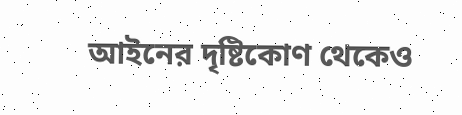আইনের দৃষ্টিকোণ থেকেও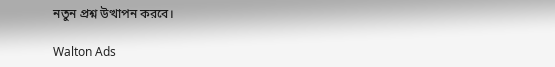নতুন প্রশ্ন উত্থাপন করবে।

Walton Ads